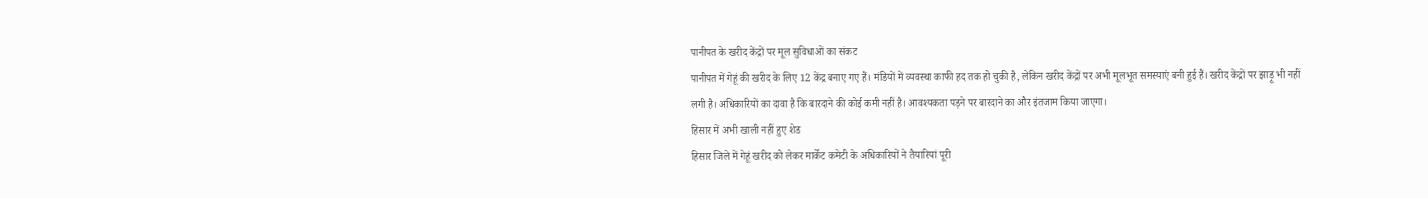पानीपत के खरीद केंद्रों पर मूल सुविधाओं का संकट
पानीपत में गेहूं की खरीद के लिए 12 केंद्र बनाए गए हैं। मंडियों में व्यवस्था काफी हद तक हो चुकी है, लेकिन खरीद केंद्रों पर अभी मूलभूत समस्याएं बनी हुई हैं। खरीद केंद्रों पर झाड़ू भी नहीं लगी है। अधिकारियों का दावा है कि बारदाने की कोई कमी नहीं है। आवश्यकता पड़ने पर बारदाने का और इंतजाम किया जाएगा।
हिसार में अभी खाली नहीं हुए शेड
हिसार जिले में गेहूं खरीद को लेकर मार्केट कमेटी के अधिकारियों ने तैयारियां पूरी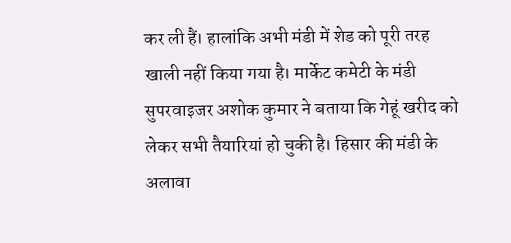कर ली हैं। हालांकि अभी मंडी में शेड को पूरी तरह खाली नहीं किया गया है। मार्केट कमेटी के मंडी सुपरवाइजर अशोक कुमार ने बताया कि गेहूं खरीद को लेकर सभी तैयारियां हो चुकी है। हिसार की मंडी के अलावा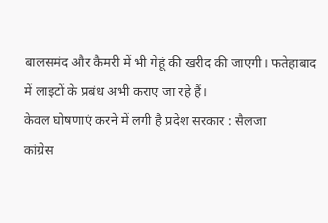बालसमंद और कैमरी में भी गेहूं की खरीद की जाएगी। फतेहाबाद में लाइटों के प्रबंध अभी कराए जा रहे हैं।
केवल घोषणाएं करने में लगी है प्रदेश सरकार : सैलजा
कांग्रेस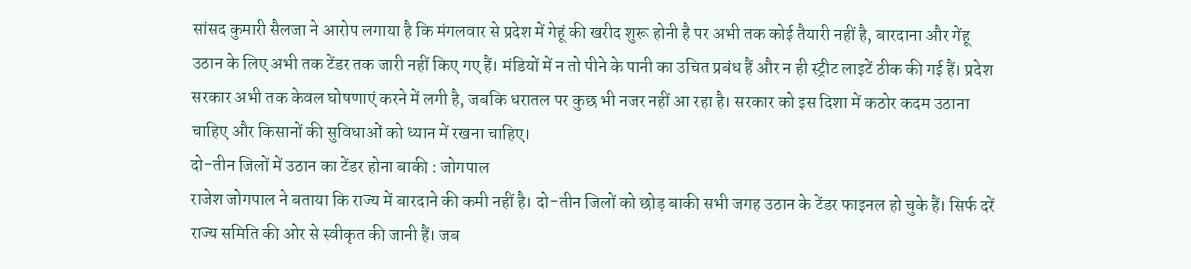सांसद कुमारी सैलजा ने आरोप लगाया है कि मंगलवार से प्रदेश में गेहूं की खरीद शुरू होनी है पर अभी तक कोई तैयारी नहीं है, बारदाना और गेंहू उठान के लिए अभी तक टेंडर तक जारी नहीं किए गए हैं। मंडियों में न तो पीने के पानी का उचित प्रबंध हैं और न ही स्ट्रीट लाइटें ठीक की गई हैं। प्रदेश सरकार अभी तक केवल घोषणाएं करने में लगी है, जबकि धरातल पर कुछ भी नजर नहीं आ रहा है। सरकार को इस दिशा में कठोर कदम उठाना चाहिए और किसानों की सुविधाओं को ध्यान में रखना चाहिए।
दो-तीन जिलों में उठान का टेंडर होना बाकी : जोगपाल
राजेश जोगपाल ने बताया कि राज्य में बारदाने की कमी नहीं है। दो-तीन जिलों को छोड़ बाकी सभी जगह उठान के टेंडर फाइनल हो चुके हैं। सिर्फ दरें राज्य समिति की ओर से स्वीकृत की जानी हैं। जब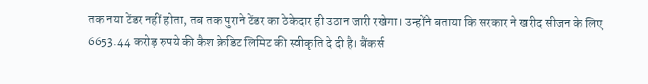तक नया टेंडर नहीं होता, तब तक पुराने टेंडर का ठेकेदार ही उठान जारी रखेगा। उन्होंने बताया कि सरकार ने खरीद सीजन के लिए 6653.44 करोड़ रुपये की कैश क्रेडिट लिमिट की स्वीकृति दे दी है। बैंकर्स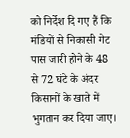को निर्देश दि गए हैं कि मंडियों से निकासी गेट पास जारी होने के 48 से 72 घंटे के अंदर किसानों के खाते में भुगतान कर दिया जाए।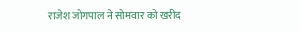राजेश जोगपाल ने सोमवार को खरीद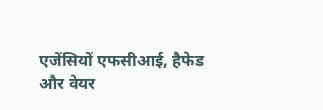एजेंसियों एफसीआई, हैफेड और वेयर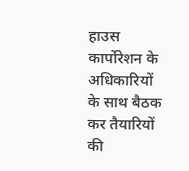हाउस कार्पोरेशन के अधिकारियों के साथ बैठक कर तैयारियों की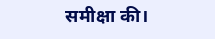समीक्षा की।